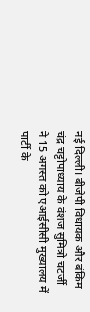नई दिल्ली। बीजेपी विधायक और बंकिम चंद्र चट्टोपाध्याय के वंशज सुमित्रो चटर्जी ने 15 अगस्त को एआईसीसी मुख्यालय में पार्टी के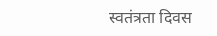स्वतंत्रता दिवस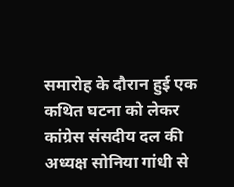समारोह के दौरान हुई एक कथित घटना को लेकर कांग्रेस संसदीय दल की अध्यक्ष सोनिया गांधी से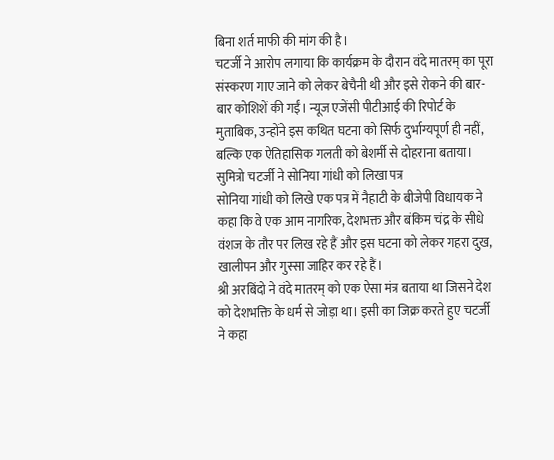बिना शर्त माफी की मांग की है।
चटर्जी ने आरोप लगाया कि कार्यक्रम के दौरान वंदे मातरम् का पूरा संस्करण गाए जाने को लेकर बेचैनी थी और इसे रोकने की बार-बार कोशिशें की गईं। न्यूज एजेंसी पीटीआई की रिपोर्ट के मुताबिक, उन्होंने इस कथित घटना को सिर्फ दुर्भाग्यपूर्ण ही नहीं, बल्कि एक ऐतिहासिक गलती को बेशर्मी से दोहराना बताया।
सुमित्रो चटर्जी ने सोनिया गांधी को लिखा पत्र
सोनिया गांधी को लिखे एक पत्र में नैहाटी के बीजेपी विधायक ने कहा कि वे एक आम नागरिक, देशभक्त और बंकिम चंद्र के सीधे वंशज के तौर पर लिख रहे हैं और इस घटना को लेकर गहरा दुख, खालीपन और गुस्सा जाहिर कर रहे हैं।
श्री अरबिंदो ने वंदे मातरम् को एक ऐसा मंत्र बताया था जिसने देश को देशभक्ति के धर्म से जोड़ा था। इसी का जिक्र करते हुए चटर्जी ने कहा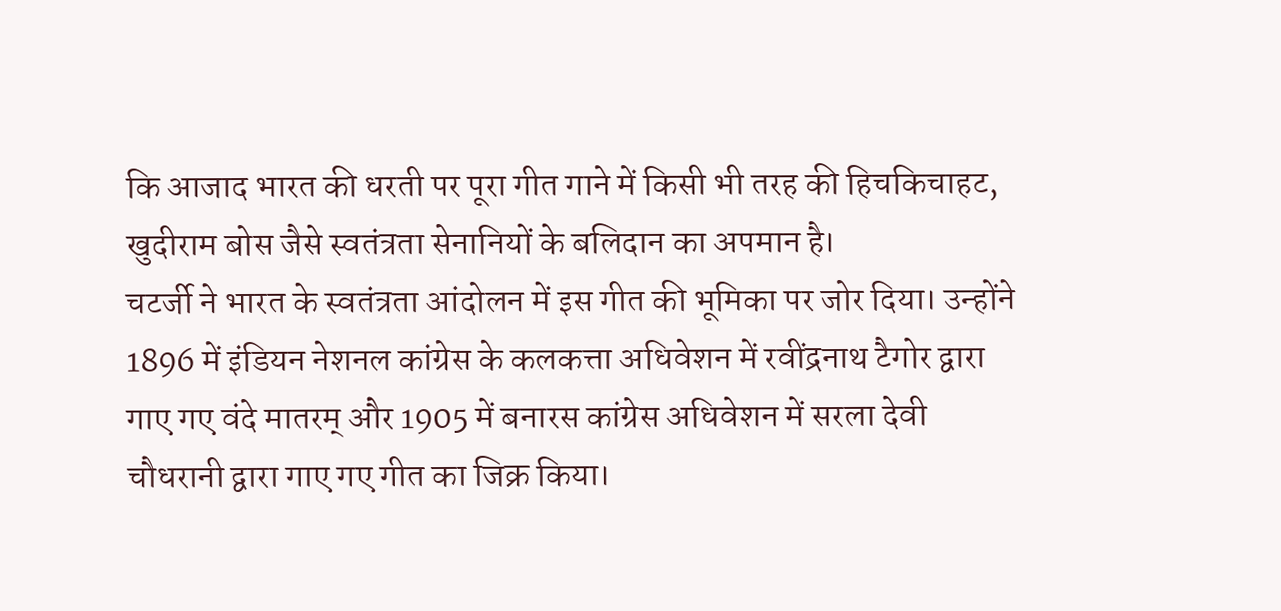कि आजाद भारत की धरती पर पूरा गीत गाने में किसी भी तरह की हिचकिचाहट, खुदीराम बोस जैसे स्वतंत्रता सेनानियों के बलिदान का अपमान है।
चटर्जी ने भारत के स्वतंत्रता आंदोलन में इस गीत की भूमिका पर जोर दिया। उन्होंने 1896 में इंडियन नेशनल कांग्रेस के कलकत्ता अधिवेशन में रवींद्रनाथ टैगोर द्वारा गाए गए वंदे मातरम् और 1905 में बनारस कांग्रेस अधिवेशन में सरला देवी चौधरानी द्वारा गाए गए गीत का जिक्र किया।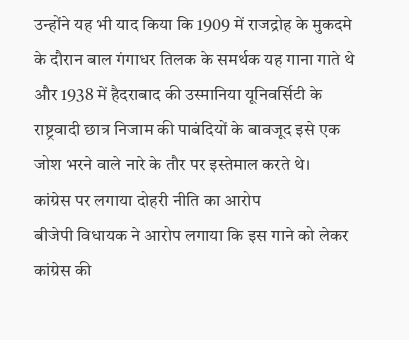उन्होंने यह भी याद किया कि 1909 में राजद्रोह के मुकदमे के दौरान बाल गंगाधर तिलक के समर्थक यह गाना गाते थे और 1938 में हैदराबाद की उस्मानिया यूनिवर्सिटी के राष्ट्रवादी छात्र निजाम की पाबंदियों के बावजूद इसे एक जोश भरने वाले नारे के तौर पर इस्तेमाल करते थे।
कांग्रेस पर लगाया दोहरी नीति का आरोप
बीजेपी विधायक ने आरोप लगाया कि इस गाने को लेकर कांग्रेस की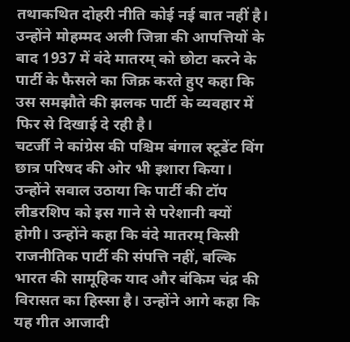तथाकथित दोहरी नीति कोई नई बात नहीं है। उन्होंने मोहम्मद अली जिन्ना की आपत्तियों के बाद 1937 में वंदे मातरम् को छोटा करने के पार्टी के फैसले का जिक्र करते हुए कहा कि उस समझौते की झलक पार्टी के व्यवहार में फिर से दिखाई दे रही है।
चटर्जी ने कांग्रेस की पश्चिम बंगाल स्टूडेंट विंग छात्र परिषद की ओर भी इशारा किया। उन्होंने सवाल उठाया कि पार्टी की टॉप लीडरशिप को इस गाने से परेशानी क्यों होगी। उन्होंने कहा कि वंदे मातरम् किसी राजनीतिक पार्टी की संपत्ति नहीं, बल्कि भारत की सामूहिक याद और बंकिम चंद्र की विरासत का हिस्सा है। उन्होंने आगे कहा कि यह गीत आजादी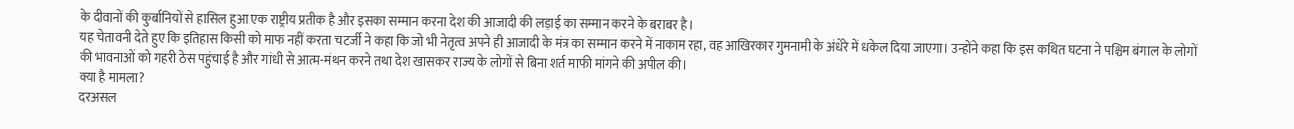के दीवानों की कुर्बानियों से हासिल हुआ एक राष्ट्रीय प्रतीक है और इसका सम्मान करना देश की आजादी की लड़ाई का सम्मान करने के बराबर है।
यह चेतावनी देते हुए कि इतिहास किसी को माफ नहीं करता चटर्जी ने कहा कि जो भी नेतृत्व अपने ही आजादी के मंत्र का सम्मान करने में नाकाम रहा, वह आखिरकार गुमनामी के अंधेरे में धकेल दिया जाएगा। उन्होंने कहा कि इस कथित घटना ने पश्चिम बंगाल के लोगों की भावनाओं को गहरी ठेस पहुंचाई है और गांधी से आत्म-मंथन करने तथा देश खासकर राज्य के लोगों से बिना शर्त माफी मांगने की अपील की।
क्या है मामला?
दरअसल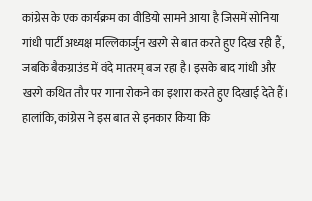कांग्रेस के एक कार्यक्रम का वीडियो सामने आया है जिसमें सोनिया गांधी पार्टी अध्यक्ष मल्लिकार्जुन खरगे से बात करते हुए दिख रही हैं, जबकि बैकग्राउंड में वंदे मातरम् बज रहा है। इसके बाद गांधी और खरगे कथित तौर पर गाना रोकने का इशारा करते हुए दिखाई देते हैं।
हालांकि, कांग्रेस ने इस बात से इनकार किया कि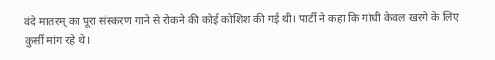वंदे मातरम् का पूरा संस्करण गाने से रोकने की कोई कोशिश की गई थी। पार्टी ने कहा कि गांधी केवल खरगे के लिए कुर्सी मांग रहे थे।